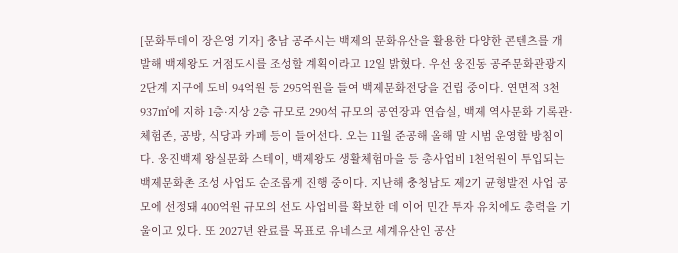[문화투데이 장은영 기자] 충남 공주시는 백제의 문화유산을 활용한 다양한 콘텐츠를 개발해 백제왕도 거점도시를 조성할 계획이라고 12일 밝혔다. 우선 웅진동 공주문화관광지 2단계 지구에 도비 94억원 등 295억원을 들여 백제문화전당을 건립 중이다. 연면적 3천937㎡에 지하 1층·지상 2층 규모로 290석 규모의 공연장과 연습실, 백제 역사문화 기록관·체험존, 공방, 식당과 카페 등이 들어선다. 오는 11월 준공해 올해 말 시범 운영할 방침이다. 웅진백제 왕실문화 스테이, 백제왕도 생활체험마을 등 총사업비 1천억원이 투입되는 백제문화촌 조성 사업도 순조롭게 진행 중이다. 지난해 충청남도 제2기 균형발전 사업 공모에 선정돼 400억원 규모의 선도 사업비를 확보한 데 이어 민간 투자 유치에도 총력을 기울이고 있다. 또 2027년 완료를 목표로 유네스코 세계유산인 공산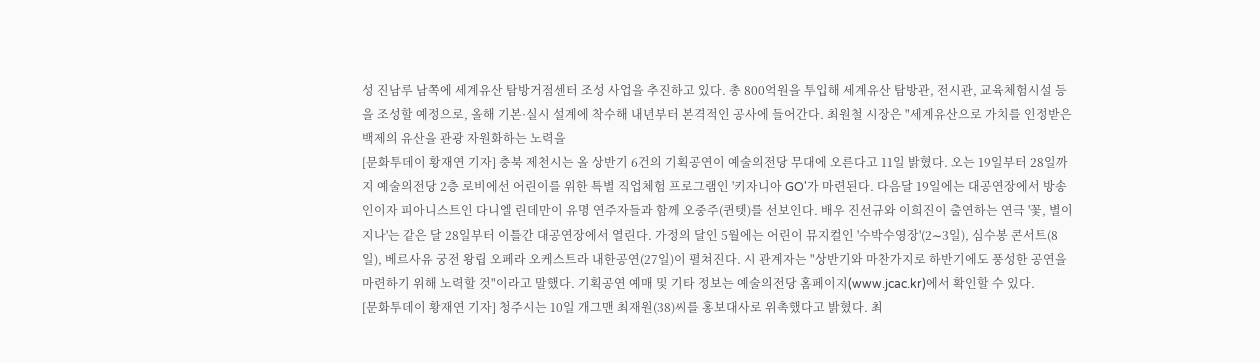성 진남루 남쪽에 세계유산 탐방거점센터 조성 사업을 추진하고 있다. 총 800억원을 투입해 세계유산 탐방관, 전시관, 교육체험시설 등을 조성할 예정으로, 올해 기본·실시 설계에 착수해 내년부터 본격적인 공사에 들어간다. 최원철 시장은 "세계유산으로 가치를 인정받은 백제의 유산을 관광 자원화하는 노력을
[문화투데이 황재연 기자] 충북 제천시는 올 상반기 6건의 기획공연이 예술의전당 무대에 오른다고 11일 밝혔다. 오는 19일부터 28일까지 예술의전당 2층 로비에선 어린이를 위한 특별 직업체험 프로그램인 '키자니아 GO'가 마련된다. 다음달 19일에는 대공연장에서 방송인이자 피아니스트인 다니엘 린데만이 유명 연주자들과 함께 오중주(퀸텟)를 선보인다. 배우 진선규와 이희진이 출연하는 연극 '꽃, 별이 지나'는 같은 달 28일부터 이틀간 대공연장에서 열린다. 가정의 달인 5월에는 어린이 뮤지컬인 '수박수영장'(2∼3일), 심수봉 콘서트(8일), 베르사유 궁전 왕립 오페라 오케스트라 내한공연(27일)이 펼쳐진다. 시 관계자는 "상반기와 마찬가지로 하반기에도 풍성한 공연을 마련하기 위해 노력할 것"이라고 말했다. 기획공연 예매 및 기타 정보는 예술의전당 홈페이지(www.jcac.kr)에서 확인할 수 있다.
[문화투데이 황재연 기자] 청주시는 10일 개그맨 최재원(38)씨를 홍보대사로 위촉했다고 밝혔다. 최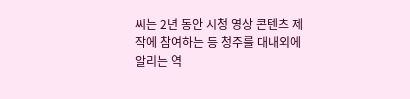씨는 2년 동안 시청 영상 콘텐츠 제작에 참여하는 등 청주를 대내외에 알리는 역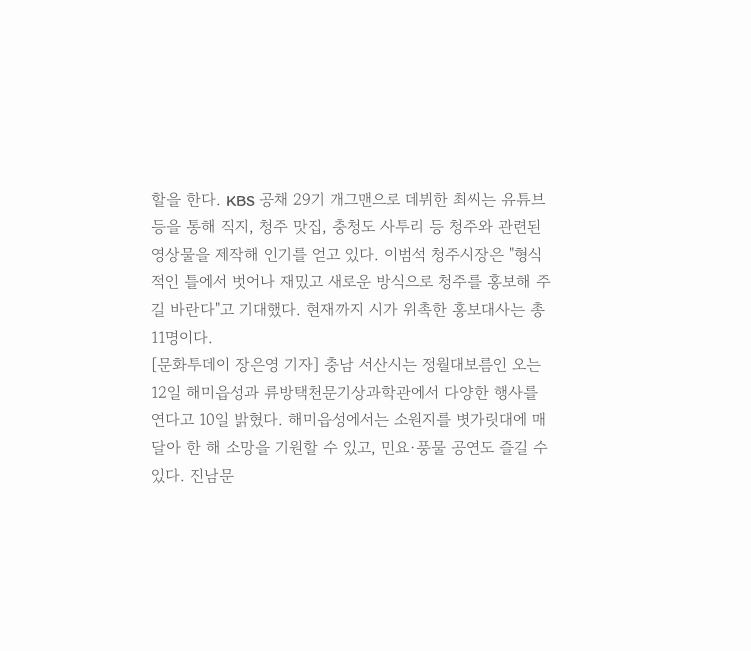할을 한다. KBS 공채 29기 개그맨으로 데뷔한 최씨는 유튜브 등을 통해 직지, 청주 맛집, 충청도 사투리 등 청주와 관련된 영상물을 제작해 인기를 얻고 있다. 이범석 청주시장은 "형식적인 틀에서 벗어나 재밌고 새로운 방식으로 청주를 홍보해 주길 바란다"고 기대했다. 현재까지 시가 위촉한 홍보대사는 총 11명이다.
[문화투데이 장은영 기자] 충남 서산시는 정월대보름인 오는 12일 해미읍성과 류방택천문기상과학관에서 다양한 행사를 연다고 10일 밝혔다. 해미읍성에서는 소원지를 볏가릿대에 매달아 한 해 소망을 기원할 수 있고, 민요·풍물 공연도 즐길 수 있다. 진남문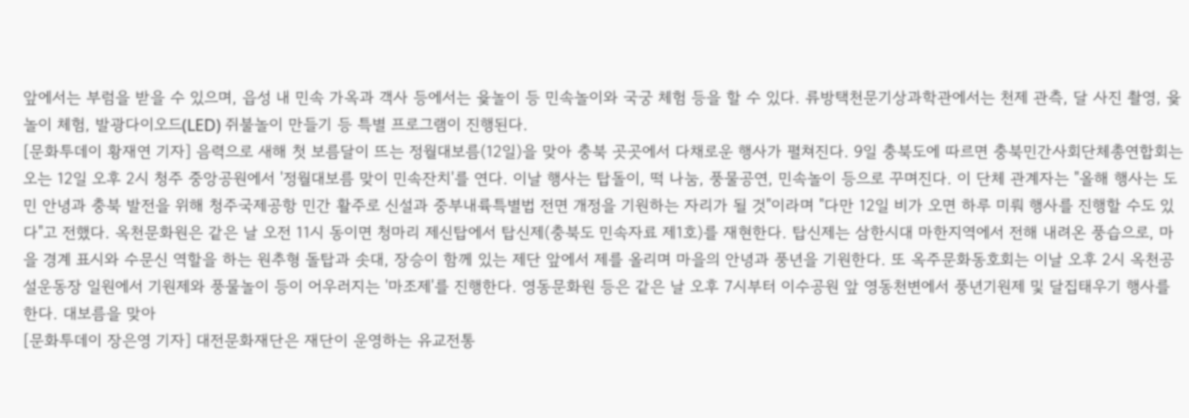앞에서는 부럼을 받을 수 있으며, 읍성 내 민속 가옥과 객사 등에서는 윷놀이 등 민속놀이와 국궁 체험 등을 할 수 있다. 류방택천문기상과학관에서는 천제 관측, 달 사진 촬영, 윷놀이 체험, 발광다이오드(LED) 쥐불놀이 만들기 등 특별 프로그램이 진행된다.
[문화투데이 황재연 기자] 음력으로 새해 첫 보름달이 뜨는 정월대보름(12일)을 맞아 충북 곳곳에서 다채로운 행사가 펼쳐진다. 9일 충북도에 따르면 충북민간사회단체총연합회는 오는 12일 오후 2시 청주 중앙공원에서 '정월대보름 맞이 민속잔치'를 연다. 이날 행사는 탑돌이, 떡 나눔, 풍물공연, 민속놀이 등으로 꾸며진다. 이 단체 관계자는 "올해 행사는 도민 안녕과 충북 발전을 위해 청주국제공항 민간 활주로 신설과 중부내륙특별법 전면 개정을 기원하는 자리가 될 것"이라며 "다만 12일 비가 오면 하루 미뤄 행사를 진행할 수도 있다"고 전했다. 옥천문화원은 같은 날 오전 11시 동이면 청마리 제신탑에서 탑신제(충북도 민속자료 제1호)를 재현한다. 탑신제는 삼한시대 마한지역에서 전해 내려온 풍습으로, 마을 경계 표시와 수문신 역할을 하는 원추형 돌탑과 솟대, 장승이 함께 있는 제단 앞에서 제를 올리며 마을의 안녕과 풍년을 기원한다. 또 옥주문화동호회는 이날 오후 2시 옥천공설운동장 일원에서 기원제와 풍물놀이 등이 어우러지는 '마조제'를 진행한다. 영동문화원 등은 같은 날 오후 7시부터 이수공원 앞 영동천변에서 풍년기원제 및 달집태우기 행사를 한다. 대보름을 맞아
[문화투데이 장은영 기자] 대전문화재단은 재단이 운영하는 유교전통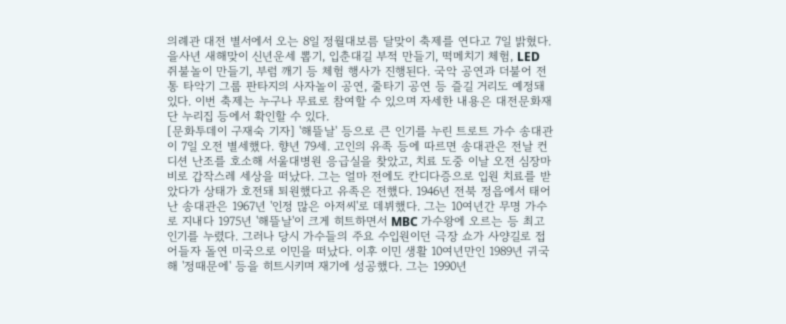의례관 대전 별서에서 오는 8일 정월대보름 달맞이 축제를 연다고 7일 밝혔다. 을사년 새해맞이 신년운세 뽑기, 입춘대길 부적 만들기, 떡메치기 체험, LED 쥐불놀이 만들기, 부럼 깨기 등 체험 행사가 진행된다. 국악 공연과 더불어 전통 타악기 그룹 판타지의 사자놀이 공연, 줄타기 공연 등 즐길 거리도 예정돼 있다. 이번 축제는 누구나 무료로 참여할 수 있으며 자세한 내용은 대전문화재단 누리집 등에서 확인할 수 있다.
[문화투데이 구재숙 기자] '해뜰날' 등으로 큰 인기를 누린 트로트 가수 송대관이 7일 오전 별세했다. 향년 79세. 고인의 유족 등에 따르면 송대관은 전날 컨디션 난조를 호소해 서울대병원 응급실을 찾았고, 치료 도중 이날 오전 심장마비로 갑작스레 세상을 떠났다. 그는 얼마 전에도 칸디다증으로 입원 치료를 받았다가 상태가 호전돼 퇴원했다고 유족은 전했다. 1946년 전북 정읍에서 태어난 송대관은 1967년 '인정 많은 아저씨'로 데뷔했다. 그는 10여년간 무명 가수로 지내다 1975년 '해뜰날'이 크게 히트하면서 MBC 가수왕에 오르는 등 최고 인기를 누렸다. 그러나 당시 가수들의 주요 수입원이던 극장 쇼가 사양길로 접어들자 돌연 미국으로 이민을 떠났다. 이후 이민 생활 10여년만인 1989년 귀국해 '정때문에' 등을 히트시키며 재기에 성공했다. 그는 1990년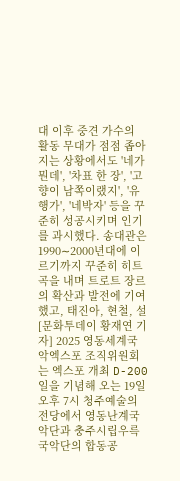대 이후 중견 가수의 활동 무대가 점점 좁아지는 상황에서도 '네가 뭔데', '차표 한 장', '고향이 남쪽이랬지', '유행가', '네박자' 등을 꾸준히 성공시키며 인기를 과시했다. 송대관은 1990∼2000년대에 이르기까지 꾸준히 히트곡을 내며 트로트 장르의 확산과 발전에 기여했고, 태진아, 현철, 설
[문화투데이 황재연 기자] 2025 영동세계국악엑스포 조직위원회는 엑스포 개최 D-200일을 기념해 오는 19일 오후 7시 청주예술의전당에서 영동난계국악단과 충주시립우륵국악단의 합동공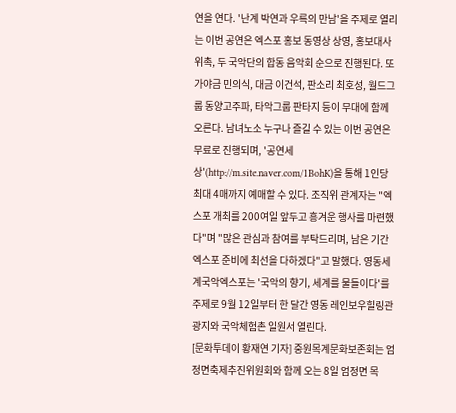연을 연다. '난계 박연과 우륵의 만남'을 주제로 열리는 이번 공연은 엑스포 홍보 동영상 상영, 홍보대사 위촉, 두 국악단의 합동 음악회 순으로 진행된다. 또 가야금 민의식, 대금 이건석, 판소리 최호성, 월드그룹 동양고주파, 타악그룹 판타지 등이 무대에 함께 오른다. 남녀노소 누구나 즐길 수 있는 이번 공연은 무료로 진행되며, '공연세상'(http://m.site.naver.com/1BohK)을 통해 1인당 최대 4매까지 예매할 수 있다. 조직위 관계자는 "엑스포 개최를 200여일 앞두고 흥겨운 행사를 마련했다"며 "많은 관심과 참여를 부탁드리며, 남은 기간 엑스포 준비에 최선을 다하겠다"고 말했다. 영동세계국악엑스포는 '국악의 향기, 세계를 물들이다'를 주제로 9월 12일부터 한 달간 영동 레인보우힐링관광지와 국악체험촌 일원서 열린다.
[문화투데이 황재연 기자] 중원목계문화보존회는 엄정면축제추진위원회와 함께 오는 8일 엄정면 목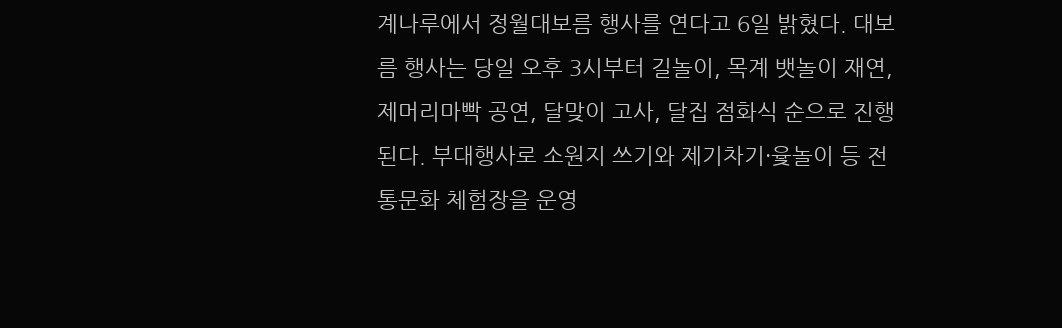계나루에서 정월대보름 행사를 연다고 6일 밝혔다. 대보름 행사는 당일 오후 3시부터 길놀이, 목계 뱃놀이 재연, 제머리마빡 공연, 달맞이 고사, 달집 점화식 순으로 진행된다. 부대행사로 소원지 쓰기와 제기차기·윷놀이 등 전통문화 체험장을 운영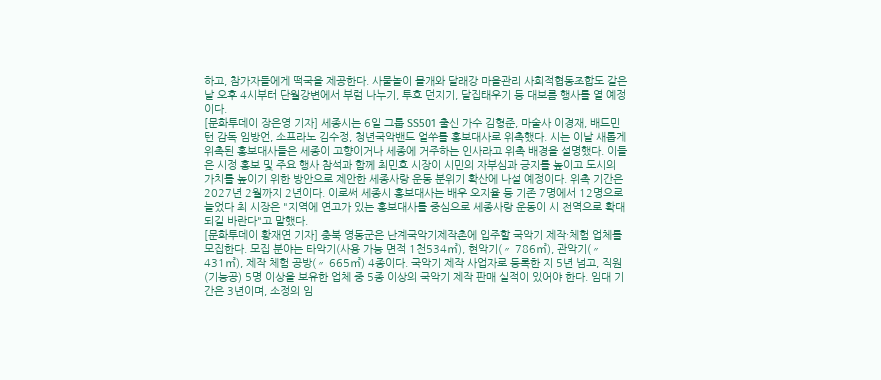하고, 참가자들에게 떡국을 제공한다. 사물놀이 몰개와 달래강 마을관리 사회적협동조합도 같은 날 오후 4시부터 단월강변에서 부럼 나누기, 투호 던지기, 달집태우기 등 대보름 행사를 열 예정이다.
[문화투데이 장은영 기자] 세종시는 6일 그룹 SS501 출신 가수 김형준, 마술사 이경재, 배드민턴 감독 임방언, 소프라노 김수정, 청년국악밴드 얼쑤를 홍보대사로 위촉했다. 시는 이날 새롭게 위촉된 홍보대사들은 세종이 고향이거나 세종에 거주하는 인사라고 위촉 배경을 설명했다. 이들은 시정 홍보 및 주요 행사 참석과 함께 최민호 시장이 시민의 자부심과 긍지를 높이고 도시의 가치를 높이기 위한 방안으로 제안한 세종사랑 운동 분위기 확산에 나설 예정이다. 위촉 기간은 2027년 2월까지 2년이다. 이로써 세종시 홍보대사는 배우 오지율 등 기존 7명에서 12명으로 늘었다 최 시장은 "지역에 연고가 있는 홍보대사를 중심으로 세종사랑 운동이 시 전역으로 확대되길 바란다"고 말했다.
[문화투데이 황재연 기자] 충북 영동군은 난계국악기제작촌에 입주할 국악기 제작·체험 업체를 모집한다. 모집 분야는 타악기(사용 가능 면적 1천534㎡), 현악기(〃 786㎡), 관악기(〃 431㎡), 제작 체험 공방(〃 665㎡) 4종이다. 국악기 제작 사업자로 등록한 지 5년 넘고, 직원(기능공) 5명 이상을 보유한 업체 중 5종 이상의 국악기 제작 판매 실적이 있어야 한다. 임대 기간은 3년이며, 소정의 임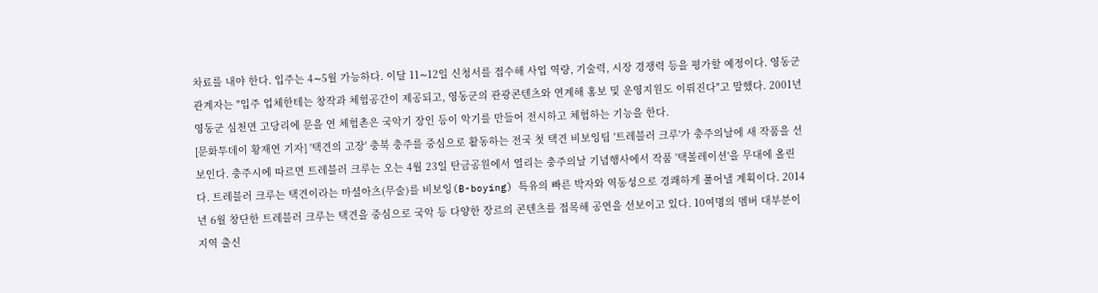차료를 내야 한다. 입주는 4∼5월 가능하다. 이달 11∼12일 신청서를 접수해 사업 역량, 기술력, 시장 경쟁력 등을 평가할 예정이다. 영동군 관계자는 "입주 업체한테는 창작과 체험공간이 제공되고, 영동군의 관광콘텐츠와 연계해 홍보 및 운영지원도 이뤄진다"고 말했다. 2001년 영동군 심천면 고당리에 문을 연 체험촌은 국악기 장인 등이 악기를 만들어 전시하고 체험하는 기능을 한다.
[문화투데이 황재연 기자] '택견의 고장' 충북 충주를 중심으로 활동하는 전국 첫 택견 비보잉팀 '트레블러 크루'가 충주의날에 새 작품을 선보인다. 충주시에 따르면 트레블러 크루는 오는 4월 23일 탄금공원에서 열리는 충주의날 기념행사에서 작품 '택볼레이션'을 무대에 올린다. 트레블러 크루는 택견이라는 마셜아츠(무술)를 비보잉(B-boying) 특유의 빠른 박자와 역동성으로 경쾌하게 풀어낼 계획이다. 2014년 6월 창단한 트레블러 크루는 택견을 중심으로 국악 등 다양한 장르의 콘텐츠를 접목해 공연을 선보이고 있다. 10여명의 멤버 대부분이 지역 출신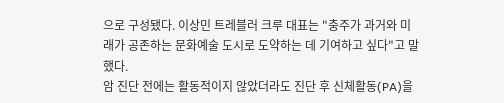으로 구성됐다. 이상민 트레블러 크루 대표는 "충주가 과거와 미래가 공존하는 문화예술 도시로 도약하는 데 기여하고 싶다"고 말했다.
암 진단 전에는 활동적이지 않았더라도 진단 후 신체활동(PA)을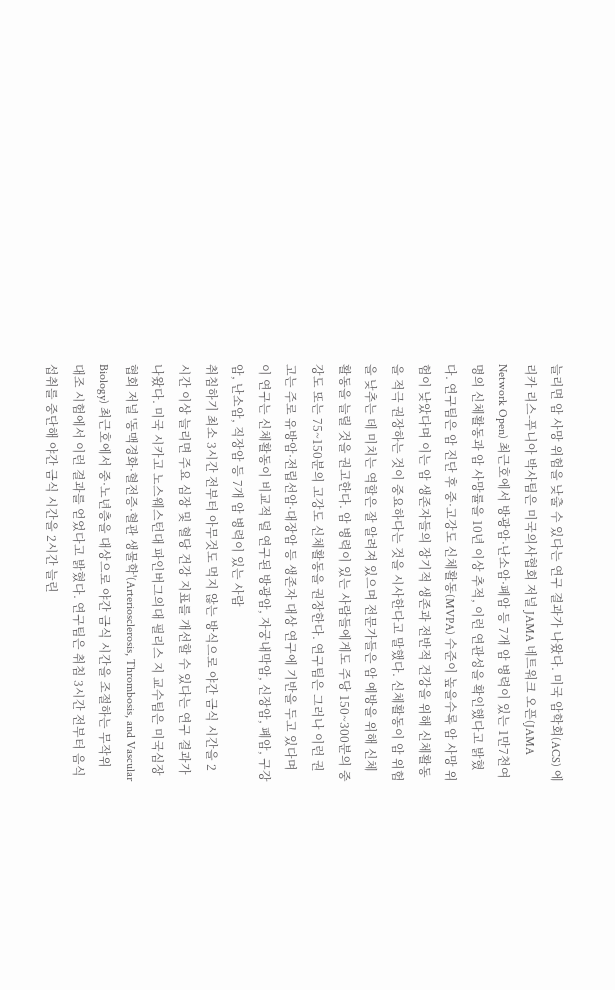늘리면 암 사망 위험을 낮출 수 있다는 연구 결과가 나왔다. 미국 암학회(ACS) 에리카 리스-푸니아 박사팀은 미국의사협회 저널 JAMA 네트워크 오픈(JAMA Network Open) 최근호에서 방광암·난소암·폐암 등 7개 암 병력이 있는 1만7천여명의 신체활동과 암 사망률을 10년 이상 추적, 이런 연관성을 확인했다고 밝혔다. 연구팀은 암 진단 후 중·고강도 신체활동(MVPA) 수준이 높을수록 암 사망 위험이 낮았다며 이는 암 생존자들의 장기적 생존과 전반적 건강을 위해 신체활동을 적극 권장하는 것이 중요하다는 것을 시사한다고 말했다. 신체활동이 암 위험을 낮추는 데 미치는 역할은 잘 알려져 있으며 전문가들은 암 예방을 위해 신체활동을 늘릴 것을 권고한다. 암 병력이 있는 사람들에게도 주당 150~300분의 중강도 또는 75~150분의 고강도 신체활동을 권장한다. 연구팀은 그러나 이런 권고는 주로 유방암·전립선암·대장암 등 생존자 대상 연구에 기반을 두고 있다며 이 연구는 신체활동이 비교적 덜 연구된 방광암, 자궁내막암, 신장암, 폐암, 구강암, 난소암, 직장암 등 7개 암 병력이 있는 사람
취침하기 최소 3시간 전부터 아무것도 먹지 않는 방식으로 야간 금식 시간을 2시간 이상 늘리면 주요 심장 및 혈당 건강 지표를 개선할 수 있다는 연구 결과가 나왔다. 미국 시카고 노스웨스턴대 파인버그의대 필리스 지 교수팀은 미국심장협회 저널 '동맥경화·혈전증·혈관 생물학'(Arteriosclerosis, Thrombosis, and Vascular Biology) 최근호에서 중·노년층을 대상으로 야간 금식 시간을 조절하는 무작위 대조 시험에서 이런 결과를 얻었다고 밝혔다. 연구팀은 취침 3시간 전부터 음식 섭취를 중단해 야간 금식 시간을 2시간 늘린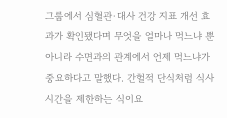그룹에서 심혈관·대사 건강 지표 개선 효과가 확인됐다며 무엇을 얼마나 먹느냐 뿐 아니라 수면과의 관계에서 언제 먹느냐가 중요하다고 말했다. 간헐적 단식처럼 식사 시간을 제한하는 식이요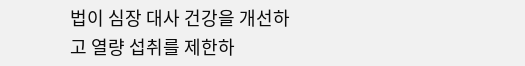법이 심장 대사 건강을 개선하고 열량 섭취를 제한하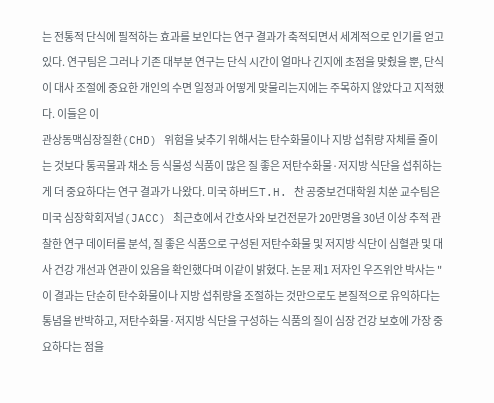는 전통적 단식에 필적하는 효과를 보인다는 연구 결과가 축적되면서 세계적으로 인기를 얻고 있다. 연구팀은 그러나 기존 대부분 연구는 단식 시간이 얼마나 긴지에 초점을 맞췄을 뿐, 단식이 대사 조절에 중요한 개인의 수면 일정과 어떻게 맞물리는지에는 주목하지 않았다고 지적했다. 이들은 이
관상동맥심장질환(CHD) 위험을 낮추기 위해서는 탄수화물이나 지방 섭취량 자체를 줄이는 것보다 통곡물과 채소 등 식물성 식품이 많은 질 좋은 저탄수화물·저지방 식단을 섭취하는 게 더 중요하다는 연구 결과가 나왔다. 미국 하버드T.H. 찬 공중보건대학원 치쑨 교수팀은 미국 심장학회저널(JACC) 최근호에서 간호사와 보건전문가 20만명을 30년 이상 추적 관찰한 연구 데이터를 분석, 질 좋은 식품으로 구성된 저탄수화물 및 저지방 식단이 심혈관 및 대사 건강 개선과 연관이 있음을 확인했다며 이같이 밝혔다. 논문 제1 저자인 우즈위안 박사는 "이 결과는 단순히 탄수화물이나 지방 섭취량을 조절하는 것만으로도 본질적으로 유익하다는 통념을 반박하고, 저탄수화물·저지방 식단을 구성하는 식품의 질이 심장 건강 보호에 가장 중요하다는 점을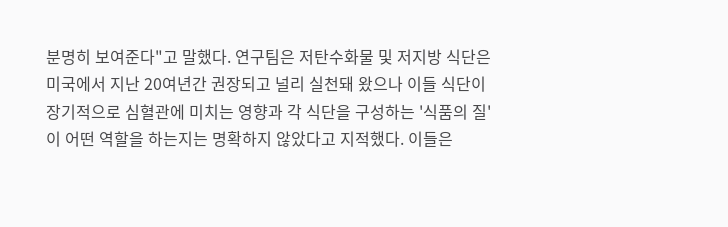분명히 보여준다"고 말했다. 연구팀은 저탄수화물 및 저지방 식단은 미국에서 지난 20여년간 권장되고 널리 실천돼 왔으나 이들 식단이 장기적으로 심혈관에 미치는 영향과 각 식단을 구성하는 '식품의 질'이 어떤 역할을 하는지는 명확하지 않았다고 지적했다. 이들은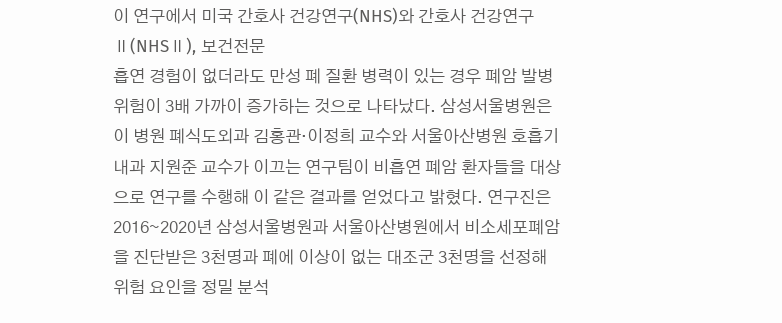이 연구에서 미국 간호사 건강연구(NHS)와 간호사 건강연구Ⅱ(NHSⅡ), 보건전문
흡연 경험이 없더라도 만성 폐 질환 병력이 있는 경우 폐암 발병 위험이 3배 가까이 증가하는 것으로 나타났다. 삼성서울병원은 이 병원 폐식도외과 김홍관·이정희 교수와 서울아산병원 호흡기내과 지원준 교수가 이끄는 연구팀이 비흡연 폐암 환자들을 대상으로 연구를 수행해 이 같은 결과를 얻었다고 밝혔다. 연구진은 2016∼2020년 삼성서울병원과 서울아산병원에서 비소세포폐암을 진단받은 3천명과 폐에 이상이 없는 대조군 3천명을 선정해 위험 요인을 정밀 분석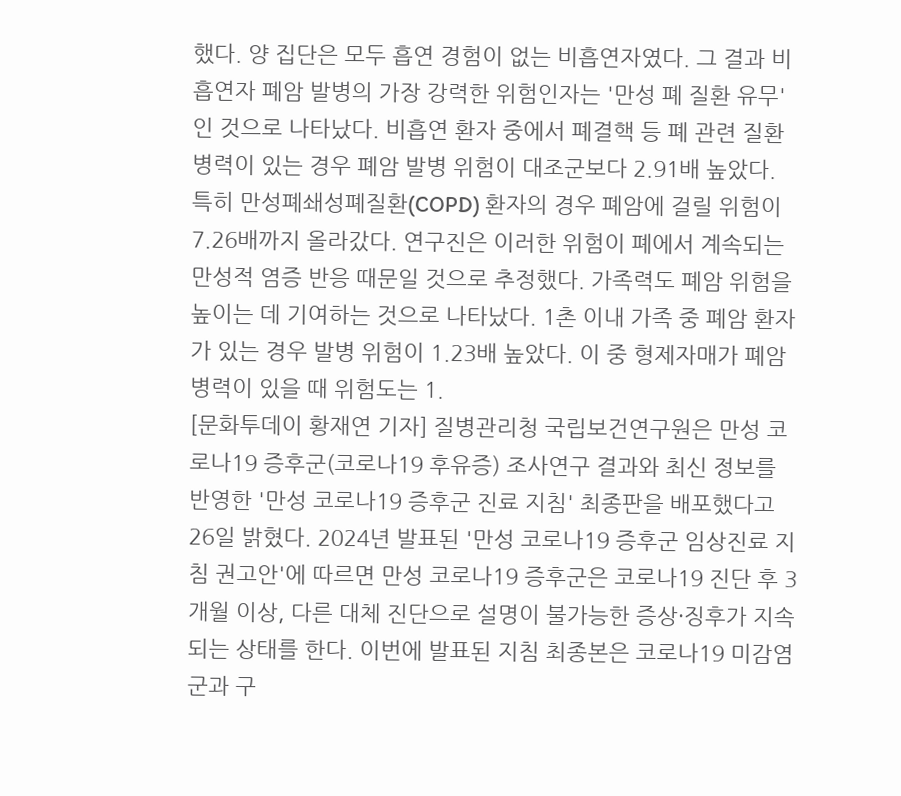했다. 양 집단은 모두 흡연 경험이 없는 비흡연자였다. 그 결과 비흡연자 폐암 발병의 가장 강력한 위험인자는 '만성 폐 질환 유무'인 것으로 나타났다. 비흡연 환자 중에서 폐결핵 등 폐 관련 질환 병력이 있는 경우 폐암 발병 위험이 대조군보다 2.91배 높았다. 특히 만성폐쇄성폐질환(COPD) 환자의 경우 폐암에 걸릴 위험이 7.26배까지 올라갔다. 연구진은 이러한 위험이 폐에서 계속되는 만성적 염증 반응 때문일 것으로 추정했다. 가족력도 폐암 위험을 높이는 데 기여하는 것으로 나타났다. 1촌 이내 가족 중 폐암 환자가 있는 경우 발병 위험이 1.23배 높았다. 이 중 형제자매가 폐암 병력이 있을 때 위험도는 1.
[문화투데이 황재연 기자] 질병관리청 국립보건연구원은 만성 코로나19 증후군(코로나19 후유증) 조사연구 결과와 최신 정보를 반영한 '만성 코로나19 증후군 진료 지침' 최종판을 배포했다고 26일 밝혔다. 2024년 발표된 '만성 코로나19 증후군 임상진료 지침 권고안'에 따르면 만성 코로나19 증후군은 코로나19 진단 후 3개월 이상, 다른 대체 진단으로 설명이 불가능한 증상·징후가 지속되는 상태를 한다. 이번에 발표된 지침 최종본은 코로나19 미감염군과 구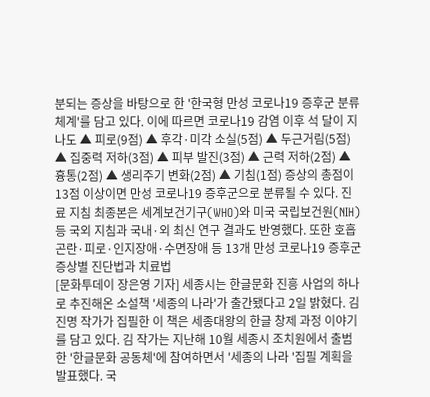분되는 증상을 바탕으로 한 '한국형 만성 코로나19 증후군 분류체계'를 담고 있다. 이에 따르면 코로나19 감염 이후 석 달이 지나도 ▲ 피로(9점) ▲ 후각·미각 소실(5점) ▲ 두근거림(5점) ▲ 집중력 저하(3점) ▲ 피부 발진(3점) ▲ 근력 저하(2점) ▲ 흉통(2점) ▲ 생리주기 변화(2점) ▲ 기침(1점) 증상의 총점이 13점 이상이면 만성 코로나19 증후군으로 분류될 수 있다. 진료 지침 최종본은 세계보건기구(WHO)와 미국 국립보건원(NIH) 등 국외 지침과 국내·외 최신 연구 결과도 반영했다. 또한 호흡곤란·피로·인지장애·수면장애 등 13개 만성 코로나19 증후군 증상별 진단법과 치료법
[문화투데이 장은영 기자] 세종시는 한글문화 진흥 사업의 하나로 추진해온 소설책 '세종의 나라'가 출간됐다고 2일 밝혔다. 김진명 작가가 집필한 이 책은 세종대왕의 한글 창제 과정 이야기를 담고 있다. 김 작가는 지난해 10월 세종시 조치원에서 출범한 '한글문화 공동체'에 참여하면서 '세종의 나라 '집필 계획을 발표했다. 국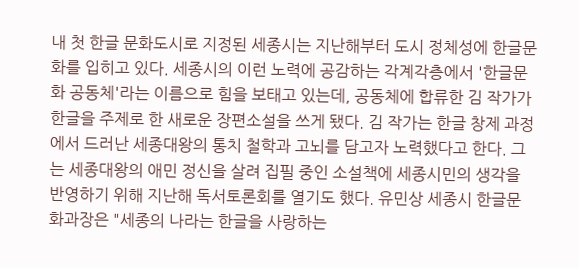내 첫 한글 문화도시로 지정된 세종시는 지난해부터 도시 정체성에 한글문화를 입히고 있다. 세종시의 이런 노력에 공감하는 각계각층에서 '한글문화 공동체'라는 이름으로 힘을 보태고 있는데, 공동체에 합류한 김 작가가 한글을 주제로 한 새로운 장편소설을 쓰게 됐다. 김 작가는 한글 창제 과정에서 드러난 세종대왕의 통치 철학과 고뇌를 담고자 노력했다고 한다. 그는 세종대왕의 애민 정신을 살려 집필 중인 소설책에 세종시민의 생각을 반영하기 위해 지난해 독서토론회를 열기도 했다. 유민상 세종시 한글문화과장은 "세종의 나라는 한글을 사랑하는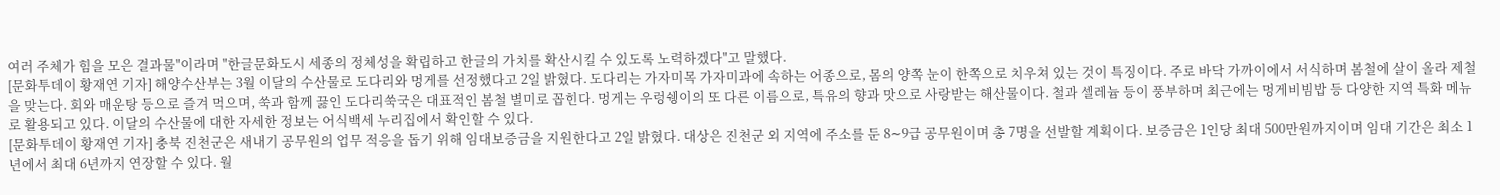여러 주체가 힘을 모은 결과물"이라며 "한글문화도시 세종의 정체성을 확립하고 한글의 가치를 확산시킬 수 있도록 노력하겠다"고 말했다.
[문화투데이 황재연 기자] 해양수산부는 3월 이달의 수산물로 도다리와 멍게를 선정했다고 2일 밝혔다. 도다리는 가자미목 가자미과에 속하는 어종으로, 몸의 양쪽 눈이 한쪽으로 치우쳐 있는 것이 특징이다. 주로 바닥 가까이에서 서식하며 봄철에 살이 올라 제철을 맞는다. 회와 매운탕 등으로 즐겨 먹으며, 쑥과 함께 끓인 도다리쑥국은 대표적인 봄철 별미로 꼽힌다. 멍게는 우렁쉥이의 또 다른 이름으로, 특유의 향과 맛으로 사랑받는 해산물이다. 철과 셀레늄 등이 풍부하며 최근에는 멍게비빔밥 등 다양한 지역 특화 메뉴로 활용되고 있다. 이달의 수산물에 대한 자세한 정보는 어식백세 누리집에서 확인할 수 있다.
[문화투데이 황재연 기자] 충북 진천군은 새내기 공무원의 업무 적응을 돕기 위해 임대보증금을 지원한다고 2일 밝혔다. 대상은 진천군 외 지역에 주소를 둔 8∼9급 공무원이며 총 7명을 선발할 계획이다. 보증금은 1인당 최대 500만원까지이며 임대 기간은 최소 1년에서 최대 6년까지 연장할 수 있다. 월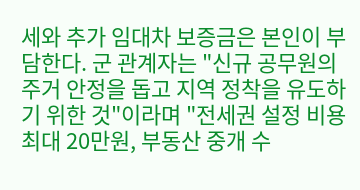세와 추가 임대차 보증금은 본인이 부담한다. 군 관계자는 "신규 공무원의 주거 안정을 돕고 지역 정착을 유도하기 위한 것"이라며 "전세권 설정 비용 최대 20만원, 부동산 중개 수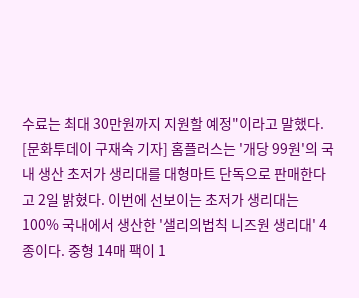수료는 최대 30만원까지 지원할 예정"이라고 말했다.
[문화투데이 구재숙 기자] 홈플러스는 '개당 99원'의 국내 생산 초저가 생리대를 대형마트 단독으로 판매한다고 2일 밝혔다. 이번에 선보이는 초저가 생리대는 100% 국내에서 생산한 '샐리의법칙 니즈원 생리대' 4종이다. 중형 14매 팩이 1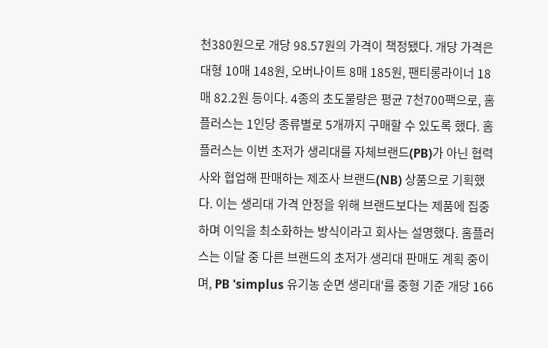천380원으로 개당 98.57원의 가격이 책정됐다. 개당 가격은 대형 10매 148원, 오버나이트 8매 185원, 팬티롱라이너 18매 82.2원 등이다. 4종의 초도물량은 평균 7천700팩으로, 홈플러스는 1인당 종류별로 5개까지 구매할 수 있도록 했다. 홈플러스는 이번 초저가 생리대를 자체브랜드(PB)가 아닌 협력사와 협업해 판매하는 제조사 브랜드(NB) 상품으로 기획했다. 이는 생리대 가격 안정을 위해 브랜드보다는 제품에 집중하며 이익을 최소화하는 방식이라고 회사는 설명했다. 홈플러스는 이달 중 다른 브랜드의 초저가 생리대 판매도 계획 중이며, PB 'simplus 유기농 순면 생리대'를 중형 기준 개당 166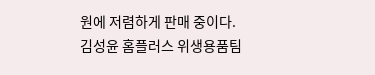원에 저렴하게 판매 중이다. 김성윤 홈플러스 위생용품팀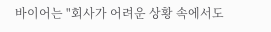바이어는 "회사가 어려운 상황 속에서도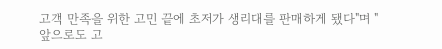고객 만족을 위한 고민 끝에 초저가 생리대를 판매하게 됐다"며 "앞으로도 고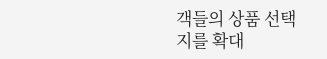객들의 상품 선택지를 확대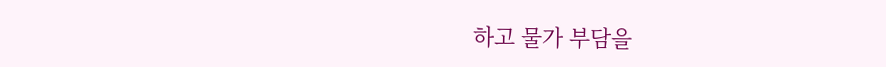하고 물가 부담을